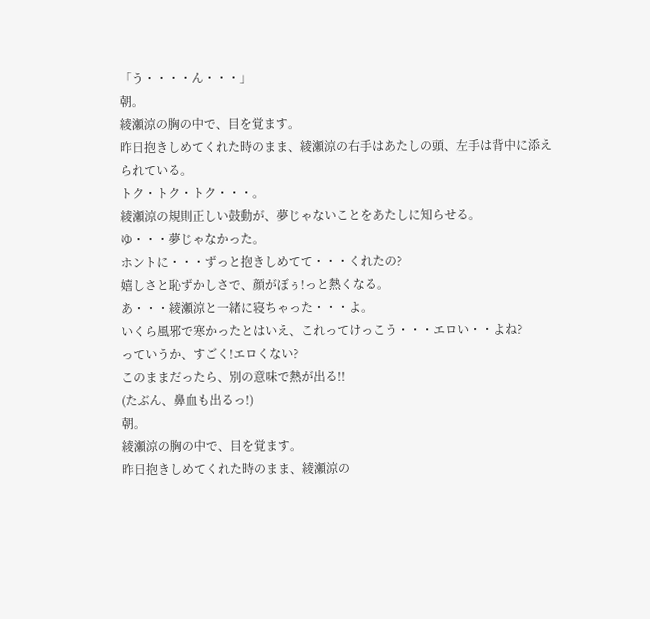「う・・・・ん・・・」
朝。
綾瀬涼の胸の中で、目を覚ます。
昨日抱きしめてくれた時のまま、綾瀬涼の右手はあたしの頭、左手は背中に添えられている。
トク・トク・トク・・・。
綾瀬涼の規則正しい鼓動が、夢じゃないことをあたしに知らせる。
ゆ・・・夢じゃなかった。
ホントに・・・ずっと抱きしめてて・・・くれたの?
嬉しさと恥ずかしさで、顔がぼぅ!っと熱くなる。
あ・・・綾瀬涼と一緒に寝ちゃった・・・よ。
いくら風邪で寒かったとはいえ、これってけっこう・・・エロい・・よね?
っていうか、すごく!エロくない?
このままだったら、別の意味で熱が出る!!
(たぶん、鼻血も出るっ!)
朝。
綾瀬涼の胸の中で、目を覚ます。
昨日抱きしめてくれた時のまま、綾瀬涼の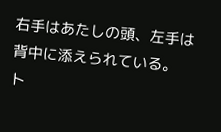右手はあたしの頭、左手は背中に添えられている。
ト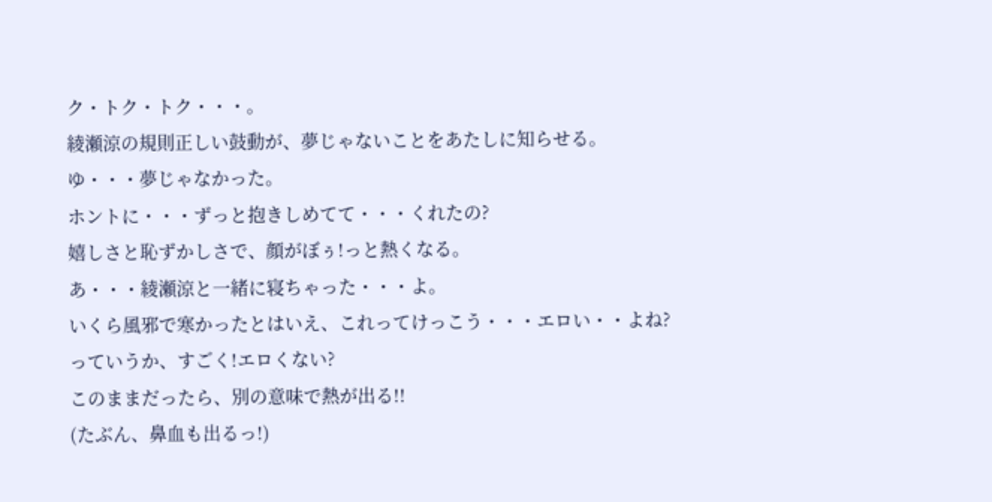ク・トク・トク・・・。
綾瀬涼の規則正しい鼓動が、夢じゃないことをあたしに知らせる。
ゆ・・・夢じゃなかった。
ホントに・・・ずっと抱きしめてて・・・くれたの?
嬉しさと恥ずかしさで、顔がぼぅ!っと熱くなる。
あ・・・綾瀬涼と一緒に寝ちゃった・・・よ。
いくら風邪で寒かったとはいえ、これってけっこう・・・エロい・・よね?
っていうか、すごく!エロくない?
このままだったら、別の意味で熱が出る!!
(たぶん、鼻血も出るっ!)